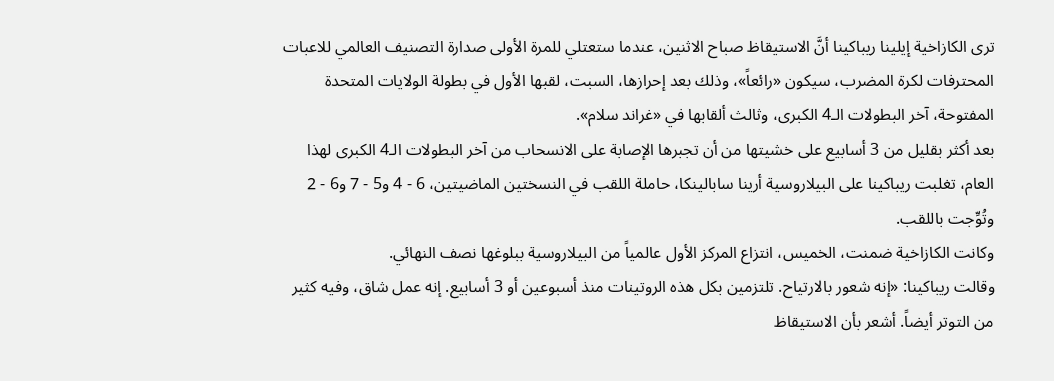ترى الكازاخية إيلينا ريباكينا أنَّ الاستيقاظ صباح الاثنين، عندما ستعتلي للمرة الأولى صدارة التصنيف العالمي للاعبات المحترفات لكرة المضرب، سيكون «رائعاً»، وذلك بعد إحرازها، السبت، لقبها الأول في بطولة الولايات المتحدة المفتوحة، آخر البطولات الـ4 الكبرى، وثالث ألقابها في «غراند سلام».
بعد أكثر بقليل من 3 أسابيع على خشيتها من أن تجبرها الإصابة على الانسحاب من آخر البطولات الـ4 الكبرى لهذا العام، تغلبت ريباكينا على البيلاروسية أرينا سابالينكا، حاملة اللقب في النسختين الماضيتين، 6 - 4 و5 - 7 و6 - 2 وتُوِّجت باللقب.
وكانت الكازاخية ضمنت، الخميس، انتزاع المركز الأول عالمياً من البيلاروسية ببلوغها نصف النهائي.
وقالت ريباكينا: «إنه شعور بالارتياح. تلتزمين بكل هذه الروتينات منذ أسبوعين أو 3 أسابيع. إنه عمل شاق، وفيه كثير من التوتر أيضاً. أشعر بأن الاستيقاظ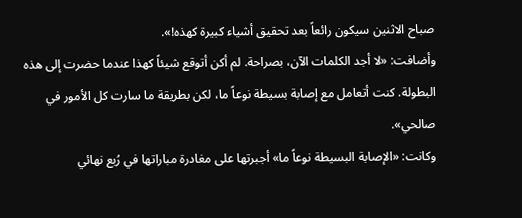صباح الاثنين سيكون رائعاً بعد تحقيق أشياء كبيرة كهذه!».
وأضافت: «لا أجد الكلمات الآن، بصراحة. لم أكن أتوقع شيئاً كهذا عندما حضرت إلى هذه البطولة. كنت أتعامل مع إصابة بسيطة نوعاً ما، لكن بطريقة ما سارت كل الأمور في صالحي».
وكانت: «الإصابة البسيطة نوعاً ما» أجبرتها على مغادرة مباراتها في رُبع نهائي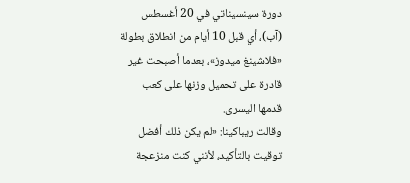دورة سينسيناتي في 20 أغسطس (آب)، أي قبل 10 أيام من انطلاق بطولة «فلاشينغ ميدوز»، بعدما أصبحت غير قادرة على تحميل وزنها على كعب قدمها اليسرى.
وقالت ريباكينا: «لم يكن ذلك أفضل توقيت بالتأكيد، لأنني كنت منزعجة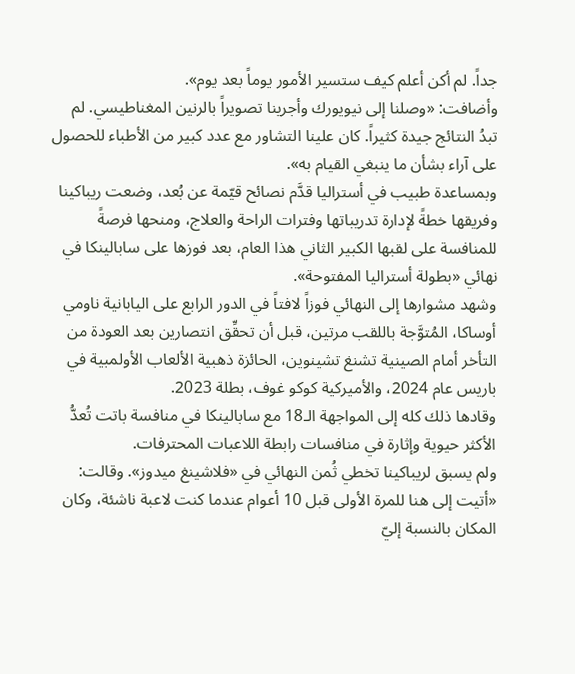جداً. لم أكن أعلم كيف ستسير الأمور يوماً بعد يوم».
وأضافت: «وصلنا إلى نيويورك وأجرينا تصويراً بالرنين المغناطيسي. لم تبدُ النتائج جيدة كثيراً. كان علينا التشاور مع عدد كبير من الأطباء للحصول على آراء بشأن ما ينبغي القيام به».
وبمساعدة طبيب في أستراليا قدَّم نصائح قيّمة عن بُعد، وضعت ريباكينا وفريقها خطةً لإدارة تدريباتها وفترات الراحة والعلاج، ومنحها فرصةً للمنافسة على لقبها الكبير الثاني هذا العام، بعد فوزها على سابالينكا في نهائي «بطولة أستراليا المفتوحة».
وشهد مشوارها إلى النهائي فوزاً لافتاً في الدور الرابع على اليابانية ناومي أوساكا، المُتوَّجة باللقب مرتين، قبل أن تحقِّق انتصارين بعد العودة من التأخر أمام الصينية تشنغ تشينوين، الحائزة ذهبية الألعاب الأولمبية في باريس عام 2024، والأميركية كوكو غوف، بطلة 2023.
وقادها ذلك كله إلى المواجهة الـ18 مع سابالينكا في منافسة باتت تُعدُّ الأكثر حيوية وإثارة في منافسات رابطة اللاعبات المحترفات.
ولم يسبق لريباكينا تخطي ثُمن النهائي في «فلاشينغ ميدوز». وقالت: «أتيت إلى هنا للمرة الأولى قبل 10 أعوام عندما كنت لاعبة ناشئة، وكان المكان بالنسبة إليّ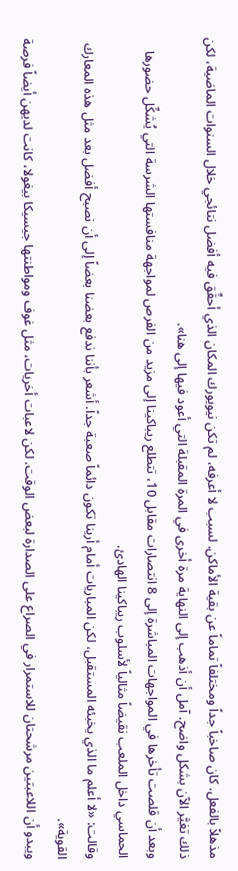مذهلاً بالفعل. كان صاخباً جداً ومختلفاً تماماً عن بقية الأماكن. لسبب لا أعرفه، لم تكن نيويورك المكان الذي أحقِّق فيه أفضل نتائجي خلال السنوات الماضية، لكن ذلك تغيَّر الآن بشكل واضح. آمل أن أذهب إلى النهاية مرة أخرى في المرة المقبلة التي أعود فيها إلى هنا».
وبعد أن قلصت تأخرها في المواجهات المباشرة إلى 8 انتصارات مقابل 10، تتطلع ريباكينا إلى مزيد من الفرص لمواجهة منافستها الشرسة التي يُشكِّل حضورها الحماسي داخل الملعب نقيضاً مثالياً لأسلوب ريباكينا الهادئ.
وقالت: «لا أعلم ما الذي يخبئه المستقبل، لكن المباريات أمام أرينا تكون دائماً صعبة جداً. أشعر بأننا ندفع بعضنا بعضاً إلى أن نصبح أفضل بعد مثل هذه المعارك القوية».
ويبدو أن اللاعبتين مرشحتان للاستمرار في الصراع على الصدارة لبعض الوقت. لكن لاعبات أخريات، مثل غوف ومواطنتها جيسيكا بيغولا، كانت لديهن أيضاً فرصة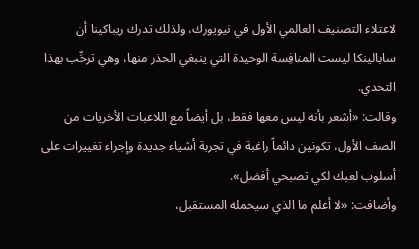لاعتلاء التصنيف العالمي الأول في نيويورك، ولذلك تدرك ريباكينا أن سابالينكا ليست المنافِسة الوحيدة التي ينبغي الحذر منها، وهي ترحِّب بهذا التحدي.
وقالت: «أشعر بأنه ليس معها فقط، بل أيضاً مع اللاعبات الأخريات من الصف الأول، تكونين دائماً راغبة في تجربة أشياء جديدة وإجراء تغييرات على أسلوب لعبك لكي تصبحي أفضل».
وأضافت: «لا أعلم ما الذي سيحمله المستقبل،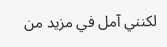لكنني آمل في مزيد من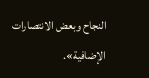النجاح وبعض الانتصارات الإضافية».